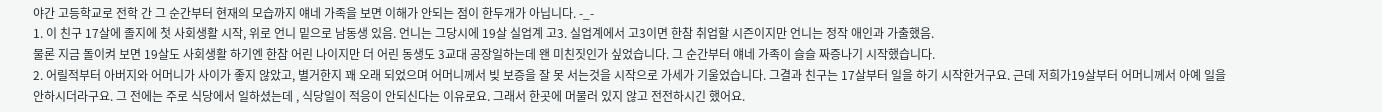야간 고등학교로 전학 간 그 순간부터 현재의 모습까지 얘네 가족을 보면 이해가 안되는 점이 한두개가 아닙니다. -_-
1. 이 친구 17살에 졸지에 첫 사회생활 시작, 위로 언니 밑으로 남동생 있음. 언니는 그당시에 19살 실업계 고3. 실업계에서 고3이면 한참 취업할 시즌이지만 언니는 정작 애인과 가출했음.
물론 지금 돌이켜 보면 19살도 사회생활 하기엔 한참 어린 나이지만 더 어린 동생도 3교대 공장일하는데 왠 미친짓인가 싶었습니다. 그 순간부터 얘네 가족이 슬슬 짜증나기 시작했습니다.
2. 어릴적부터 아버지와 어머니가 사이가 좋지 않았고, 별거한지 꽤 오래 되었으며 어머니께서 빚 보증을 잘 못 서는것을 시작으로 가세가 기울었습니다. 그결과 친구는 17살부터 일을 하기 시작한거구요. 근데 저희가19살부터 어머니께서 아예 일을 안하시더라구요. 그 전에는 주로 식당에서 일하셨는데 , 식당일이 적응이 안되신다는 이유로요. 그래서 한곳에 머물러 있지 않고 전전하시긴 했어요.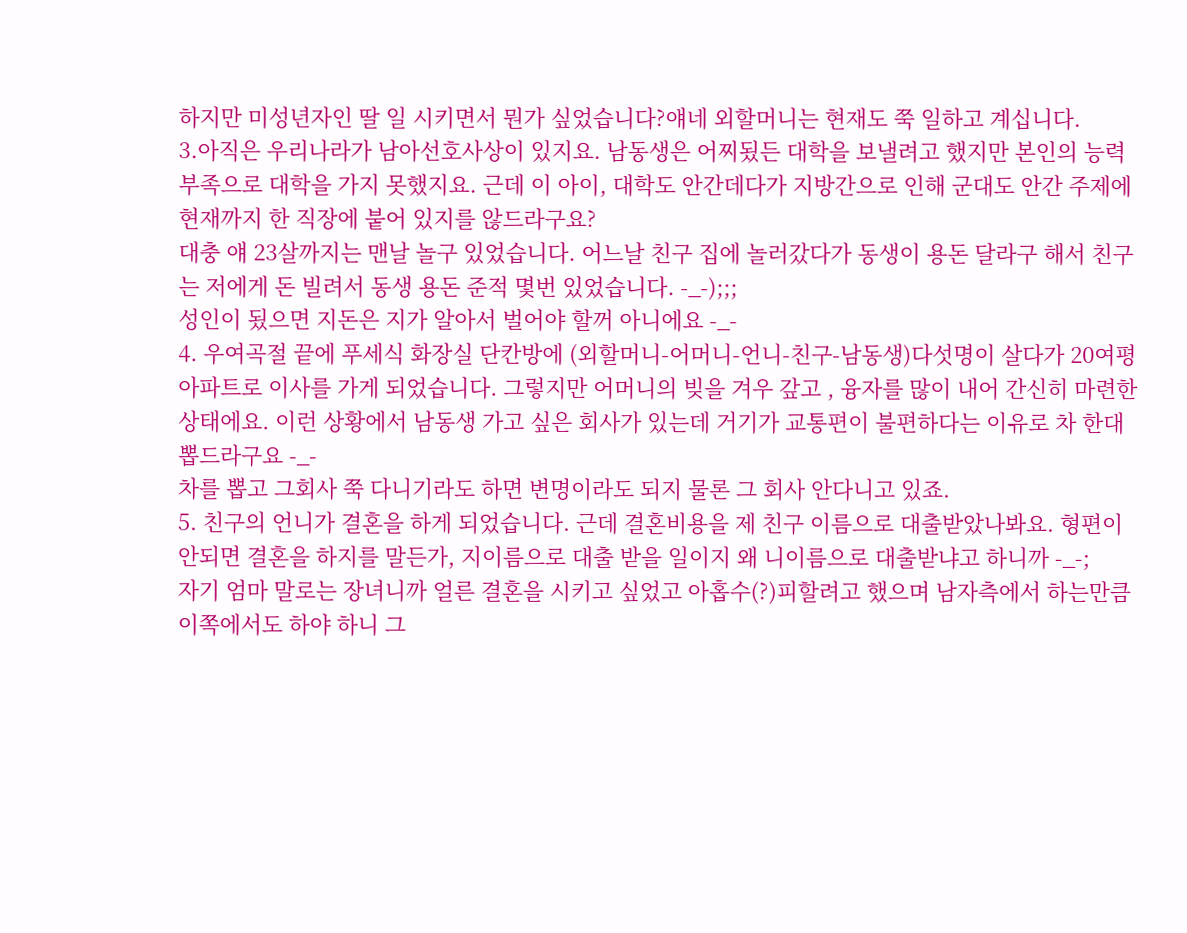하지만 미성년자인 딸 일 시키면서 뭔가 싶었습니다?얘네 외할머니는 현재도 쭉 일하고 계십니다.
3.아직은 우리나라가 남아선호사상이 있지요. 남동생은 어찌됬든 대학을 보낼려고 했지만 본인의 능력 부족으로 대학을 가지 못했지요. 근데 이 아이, 대학도 안간데다가 지방간으로 인해 군대도 안간 주제에 현재까지 한 직장에 붙어 있지를 않드라구요?
대충 얘 23살까지는 맨날 놀구 있었습니다. 어느날 친구 집에 놀러갔다가 동생이 용돈 달라구 해서 친구는 저에게 돈 빌려서 동생 용돈 준적 몇번 있었습니다. -_-);;;
성인이 됬으면 지돈은 지가 알아서 벌어야 할꺼 아니에요 -_-
4. 우여곡절 끝에 푸세식 화장실 단칸방에 (외할머니-어머니-언니-친구-남동생)다섯명이 살다가 20여평 아파트로 이사를 가게 되었습니다. 그렇지만 어머니의 빚을 겨우 갚고 , 융자를 많이 내어 간신히 마련한 상태에요. 이런 상황에서 남동생 가고 싶은 회사가 있는데 거기가 교통편이 불편하다는 이유로 차 한대 뽑드라구요 -_-
차를 뽑고 그회사 쭉 다니기라도 하면 변명이라도 되지 물론 그 회사 안다니고 있죠.
5. 친구의 언니가 결혼을 하게 되었습니다. 근데 결혼비용을 제 친구 이름으로 대출받았나봐요. 형편이 안되면 결혼을 하지를 말든가, 지이름으로 대출 받을 일이지 왜 니이름으로 대출받냐고 하니까 -_-;
자기 엄마 말로는 장녀니까 얼른 결혼을 시키고 싶었고 아홉수(?)피할려고 했으며 남자측에서 하는만큼 이쪽에서도 하야 하니 그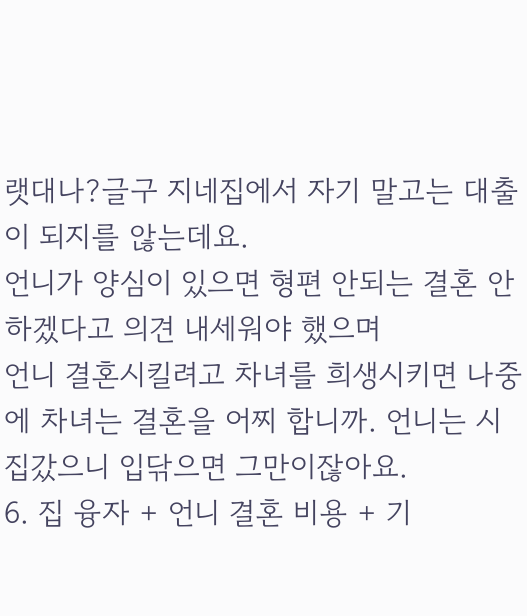랫대나?글구 지네집에서 자기 말고는 대출이 되지를 않는데요.
언니가 양심이 있으면 형편 안되는 결혼 안하겠다고 의견 내세워야 했으며
언니 결혼시킬려고 차녀를 희생시키면 나중에 차녀는 결혼을 어찌 합니까. 언니는 시집갔으니 입닦으면 그만이잖아요.
6. 집 융자 + 언니 결혼 비용 + 기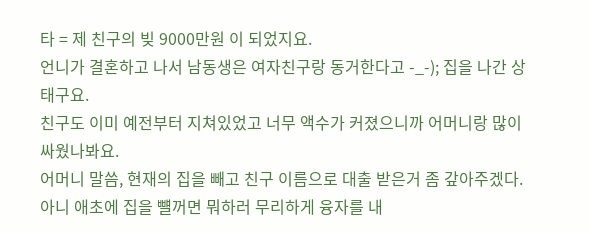타 = 제 친구의 빚 9000만원 이 되었지요.
언니가 결혼하고 나서 남동생은 여자친구랑 동거한다고 -_-); 집을 나간 상태구요.
친구도 이미 예전부터 지쳐있었고 너무 액수가 커졌으니까 어머니랑 많이 싸웠나봐요.
어머니 말씀, 현재의 집을 빼고 친구 이름으로 대출 받은거 좀 갚아주겠다.
아니 애초에 집을 뺼꺼면 뭐하러 무리하게 융자를 내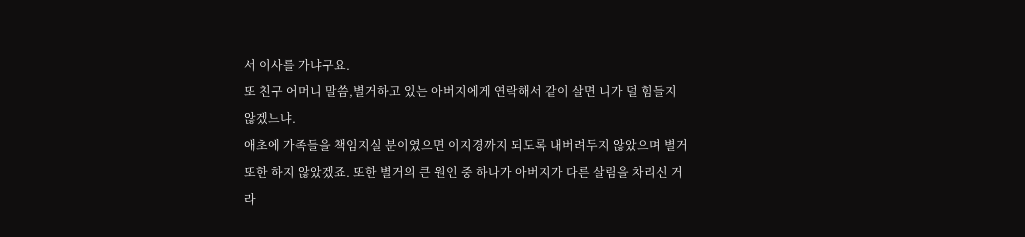서 이사를 가냐구요.
또 친구 어머니 말씀,별거하고 있는 아버지에게 연락해서 같이 살면 니가 덜 힘들지 않겠느냐.
애초에 가족들을 책임지실 분이였으면 이지경까지 되도록 내버려두지 않았으며 별거또한 하지 않았겠죠. 또한 별거의 큰 원인 중 하나가 아버지가 다른 살림을 차리신 거라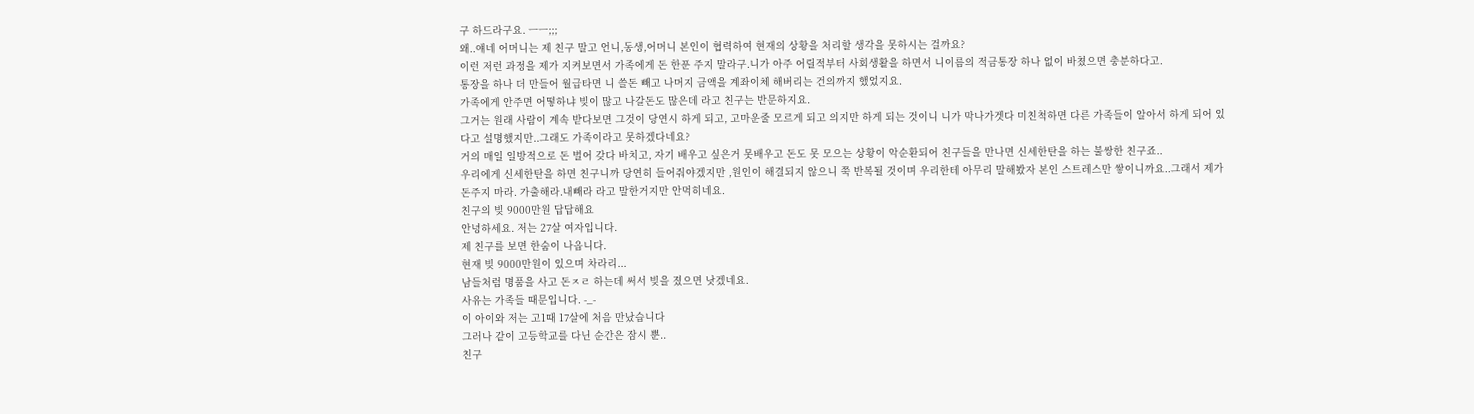구 하드라구요. ㅡㅡ;;;
왜..얘네 어머니는 제 친구 말고 언니,동생,어머니 본인이 협력하여 현재의 상황을 처리할 생각을 못하시는 걸까요?
이런 저런 과정을 제가 지켜보면서 가족에게 돈 한푼 주지 말라구.니가 아주 어릴적부터 사회생활을 하면서 니이름의 적금통장 하나 없이 바쳤으면 충분하다고.
통장을 하나 더 만들어 월급타면 니 쓸돈 빼고 나머지 금액을 계좌이체 해버리는 건의까지 했었지요.
가족에게 안주면 어떻하냐 빚이 많고 나갈돈도 많은데 라고 친구는 반문하지요.
그거는 원래 사람이 계속 받다보면 그것이 당연시 하게 되고, 고마운줄 모르게 되고 의지만 하게 되는 것이니 니가 막나가겟다 미친척하면 다른 가족들이 알아서 하게 되어 있다고 설명했지만..그래도 가족이라고 못하겠다네요?
거의 매일 일방적으로 돈 벌어 갖다 바치고, 자기 배우고 싶은거 못배우고 돈도 못 모으는 상황이 악순환되어 친구들을 만나면 신세한탄을 하는 불쌍한 친구죠..
우리에게 신세한탄을 하면 친구니까 당연히 들어줘야겠지만 ,원인이 해결되지 않으니 쭉 반복될 것이며 우리한테 아무리 말해봤자 본인 스트레스만 쌓이니까요..그래서 제가 돈주지 마라. 가출해라.내빼라 라고 말한거지만 안먹히네요.
친구의 빚 9000만원 답답해요
안녕하세요. 저는 27살 여자입니다.
제 친구를 보면 한숨이 나옵니다.
현재 빚 9000만원이 있으며 차라리...
남들처럼 명품을 사고 돈ㅈㄹ 하는데 써서 빚을 졌으면 낫겠네요.
사유는 가족들 때문입니다. -_-
이 아이와 저는 고1때 17살에 처음 만났습니다
그러나 같이 고등학교를 다닌 순간은 잠시 뿐..
친구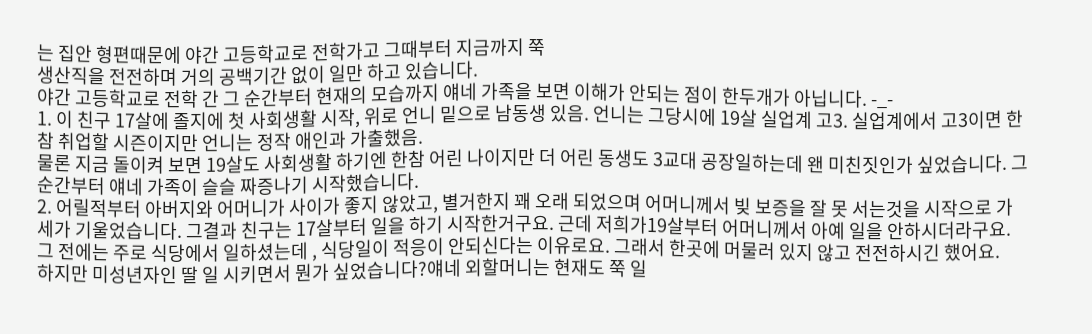는 집안 형편때문에 야간 고등학교로 전학가고 그때부터 지금까지 쭉
생산직을 전전하며 거의 공백기간 없이 일만 하고 있습니다.
야간 고등학교로 전학 간 그 순간부터 현재의 모습까지 얘네 가족을 보면 이해가 안되는 점이 한두개가 아닙니다. -_-
1. 이 친구 17살에 졸지에 첫 사회생활 시작, 위로 언니 밑으로 남동생 있음. 언니는 그당시에 19살 실업계 고3. 실업계에서 고3이면 한참 취업할 시즌이지만 언니는 정작 애인과 가출했음.
물론 지금 돌이켜 보면 19살도 사회생활 하기엔 한참 어린 나이지만 더 어린 동생도 3교대 공장일하는데 왠 미친짓인가 싶었습니다. 그 순간부터 얘네 가족이 슬슬 짜증나기 시작했습니다.
2. 어릴적부터 아버지와 어머니가 사이가 좋지 않았고, 별거한지 꽤 오래 되었으며 어머니께서 빚 보증을 잘 못 서는것을 시작으로 가세가 기울었습니다. 그결과 친구는 17살부터 일을 하기 시작한거구요. 근데 저희가19살부터 어머니께서 아예 일을 안하시더라구요. 그 전에는 주로 식당에서 일하셨는데 , 식당일이 적응이 안되신다는 이유로요. 그래서 한곳에 머물러 있지 않고 전전하시긴 했어요.
하지만 미성년자인 딸 일 시키면서 뭔가 싶었습니다?얘네 외할머니는 현재도 쭉 일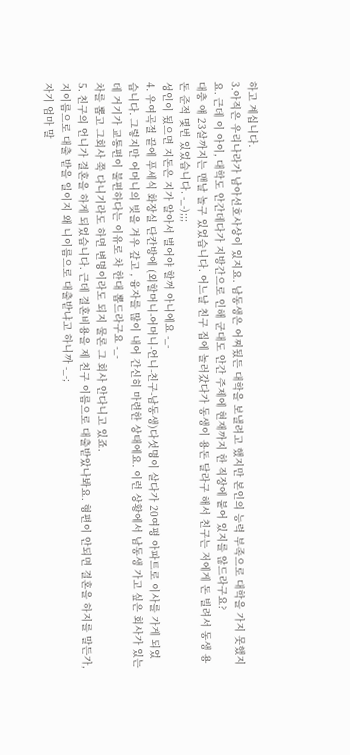하고 계십니다.
3.아직은 우리나라가 남아선호사상이 있지요. 남동생은 어찌됬든 대학을 보낼려고 했지만 본인의 능력 부족으로 대학을 가지 못했지요. 근데 이 아이, 대학도 안간데다가 지방간으로 인해 군대도 안간 주제에 현재까지 한 직장에 붙어 있지를 않드라구요?
대충 얘 23살까지는 맨날 놀구 있었습니다. 어느날 친구 집에 놀러갔다가 동생이 용돈 달라구 해서 친구는 저에게 돈 빌려서 동생 용돈 준적 몇번 있었습니다. -_-);;;
성인이 됬으면 지돈은 지가 알아서 벌어야 할꺼 아니에요 -_-
4. 우여곡절 끝에 푸세식 화장실 단칸방에 (외할머니-어머니-언니-친구-남동생)다섯명이 살다가 20여평 아파트로 이사를 가게 되었습니다. 그렇지만 어머니의 빚을 겨우 갚고 , 융자를 많이 내어 간신히 마련한 상태에요. 이런 상황에서 남동생 가고 싶은 회사가 있는데 거기가 교통편이 불편하다는 이유로 차 한대 뽑드라구요 -_-
차를 뽑고 그회사 쭉 다니기라도 하면 변명이라도 되지 물론 그 회사 안다니고 있죠.
5. 친구의 언니가 결혼을 하게 되었습니다. 근데 결혼비용을 제 친구 이름으로 대출받았나봐요. 형편이 안되면 결혼을 하지를 말든가, 지이름으로 대출 받을 일이지 왜 니이름으로 대출받냐고 하니까 -_-;
자기 엄마 말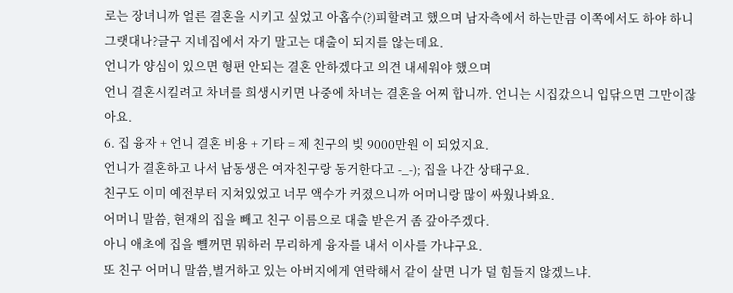로는 장녀니까 얼른 결혼을 시키고 싶었고 아홉수(?)피할려고 했으며 남자측에서 하는만큼 이쪽에서도 하야 하니 그랫대나?글구 지네집에서 자기 말고는 대출이 되지를 않는데요.
언니가 양심이 있으면 형편 안되는 결혼 안하겠다고 의견 내세워야 했으며
언니 결혼시킬려고 차녀를 희생시키면 나중에 차녀는 결혼을 어찌 합니까. 언니는 시집갔으니 입닦으면 그만이잖아요.
6. 집 융자 + 언니 결혼 비용 + 기타 = 제 친구의 빚 9000만원 이 되었지요.
언니가 결혼하고 나서 남동생은 여자친구랑 동거한다고 -_-); 집을 나간 상태구요.
친구도 이미 예전부터 지쳐있었고 너무 액수가 커졌으니까 어머니랑 많이 싸웠나봐요.
어머니 말씀, 현재의 집을 빼고 친구 이름으로 대출 받은거 좀 갚아주겠다.
아니 애초에 집을 뺼꺼면 뭐하러 무리하게 융자를 내서 이사를 가냐구요.
또 친구 어머니 말씀,별거하고 있는 아버지에게 연락해서 같이 살면 니가 덜 힘들지 않겠느냐.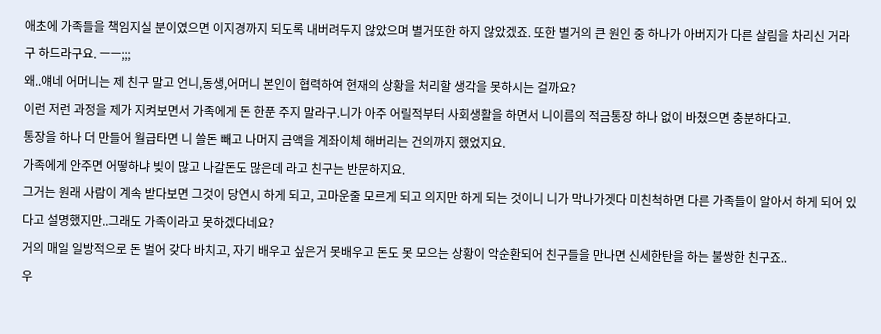애초에 가족들을 책임지실 분이였으면 이지경까지 되도록 내버려두지 않았으며 별거또한 하지 않았겠죠. 또한 별거의 큰 원인 중 하나가 아버지가 다른 살림을 차리신 거라구 하드라구요. ㅡㅡ;;;
왜..얘네 어머니는 제 친구 말고 언니,동생,어머니 본인이 협력하여 현재의 상황을 처리할 생각을 못하시는 걸까요?
이런 저런 과정을 제가 지켜보면서 가족에게 돈 한푼 주지 말라구.니가 아주 어릴적부터 사회생활을 하면서 니이름의 적금통장 하나 없이 바쳤으면 충분하다고.
통장을 하나 더 만들어 월급타면 니 쓸돈 빼고 나머지 금액을 계좌이체 해버리는 건의까지 했었지요.
가족에게 안주면 어떻하냐 빚이 많고 나갈돈도 많은데 라고 친구는 반문하지요.
그거는 원래 사람이 계속 받다보면 그것이 당연시 하게 되고, 고마운줄 모르게 되고 의지만 하게 되는 것이니 니가 막나가겟다 미친척하면 다른 가족들이 알아서 하게 되어 있다고 설명했지만..그래도 가족이라고 못하겠다네요?
거의 매일 일방적으로 돈 벌어 갖다 바치고, 자기 배우고 싶은거 못배우고 돈도 못 모으는 상황이 악순환되어 친구들을 만나면 신세한탄을 하는 불쌍한 친구죠..
우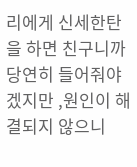리에게 신세한탄을 하면 친구니까 당연히 들어줘야겠지만 ,원인이 해결되지 않으니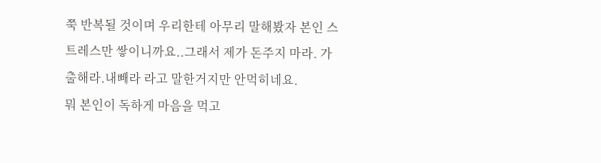쭉 반복될 것이며 우리한테 아무리 말해봤자 본인 스트레스만 쌓이니까요..그래서 제가 돈주지 마라. 가출해라.내빼라 라고 말한거지만 안먹히네요.
뭐 본인이 독하게 마음을 먹고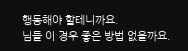행동해야 할테니까요.
님들 이 경우 좋은 방법 없을까요.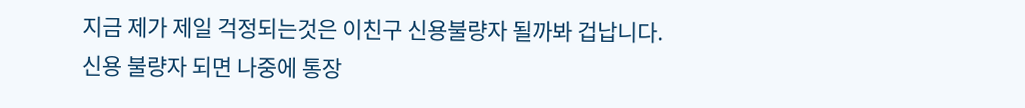지금 제가 제일 걱정되는것은 이친구 신용불량자 될까봐 겁납니다.
신용 불량자 되면 나중에 통장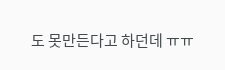도 못만든다고 하던데 ㅠㅠ